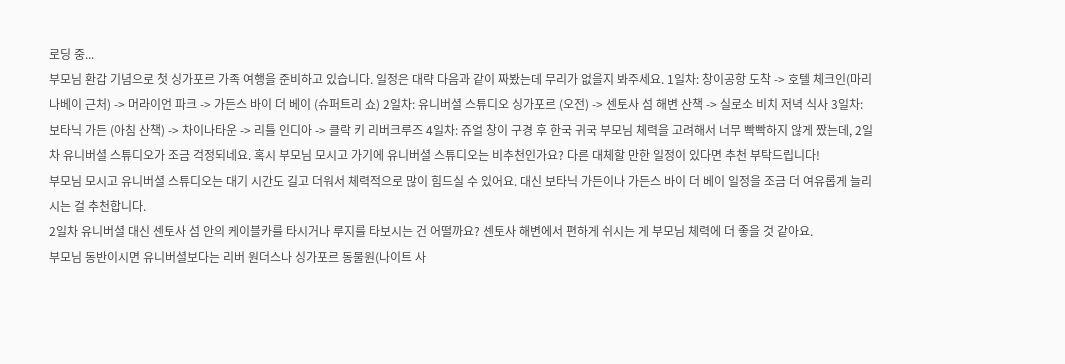로딩 중...
부모님 환갑 기념으로 첫 싱가포르 가족 여행을 준비하고 있습니다. 일정은 대략 다음과 같이 짜봤는데 무리가 없을지 봐주세요. 1일차: 창이공항 도착 -> 호텔 체크인(마리나베이 근처) -> 머라이언 파크 -> 가든스 바이 더 베이 (슈퍼트리 쇼) 2일차: 유니버셜 스튜디오 싱가포르 (오전) -> 센토사 섬 해변 산책 -> 실로소 비치 저녁 식사 3일차: 보타닉 가든 (아침 산책) -> 차이나타운 -> 리틀 인디아 -> 클락 키 리버크루즈 4일차: 쥬얼 창이 구경 후 한국 귀국 부모님 체력을 고려해서 너무 빡빡하지 않게 짰는데, 2일차 유니버셜 스튜디오가 조금 걱정되네요. 혹시 부모님 모시고 가기에 유니버셜 스튜디오는 비추천인가요? 다른 대체할 만한 일정이 있다면 추천 부탁드립니다!
부모님 모시고 유니버셜 스튜디오는 대기 시간도 길고 더워서 체력적으로 많이 힘드실 수 있어요. 대신 보타닉 가든이나 가든스 바이 더 베이 일정을 조금 더 여유롭게 늘리시는 걸 추천합니다.
2일차 유니버셜 대신 센토사 섬 안의 케이블카를 타시거나 루지를 타보시는 건 어떨까요? 센토사 해변에서 편하게 쉬시는 게 부모님 체력에 더 좋을 것 같아요.
부모님 동반이시면 유니버셜보다는 리버 원더스나 싱가포르 동물원(나이트 사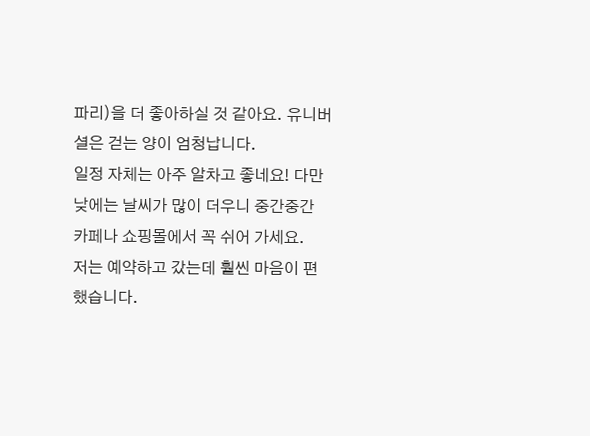파리)을 더 좋아하실 것 같아요. 유니버셜은 걷는 양이 엄청납니다.
일정 자체는 아주 알차고 좋네요! 다만 낮에는 날씨가 많이 더우니 중간중간 카페나 쇼핑몰에서 꼭 쉬어 가세요.
저는 예약하고 갔는데 훨씬 마음이 편했습니다.